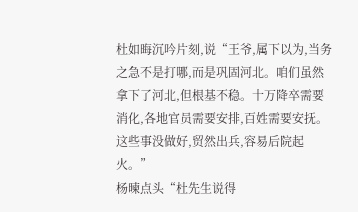杜如晦沉吟片刻,说“王爷,属下以为,当务之急不是打哪,而是巩固河北。咱们虽然拿下了河北,但根基不稳。十万降卒需要消化,各地官员需要安排,百姓需要安抚。这些事没做好,贸然出兵,容易后院起火。”
杨暕点头“杜先生说得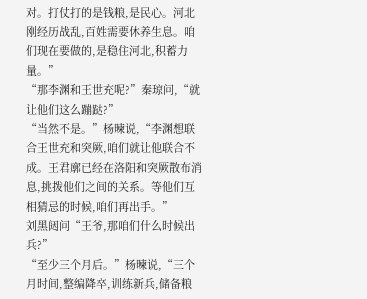对。打仗打的是钱粮,是民心。河北刚经历战乱,百姓需要休养生息。咱们现在要做的,是稳住河北,积蓄力量。”
“那李渊和王世充呢?”秦琼问,“就让他们这么蹦跶?”
“当然不是。”杨暕说,“李渊想联合王世充和突厥,咱们就让他联合不成。王君廓已经在洛阳和突厥散布消息,挑拨他们之间的关系。等他们互相猜忌的时候,咱们再出手。”
刘黑闼问“王爷,那咱们什么时候出兵?”
“至少三个月后。”杨暕说,“三个月时间,整编降卒,训练新兵,储备粮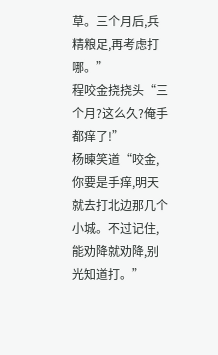草。三个月后,兵精粮足,再考虑打哪。”
程咬金挠挠头“三个月?这么久?俺手都痒了!”
杨暕笑道“咬金,你要是手痒,明天就去打北边那几个小城。不过记住,能劝降就劝降,别光知道打。”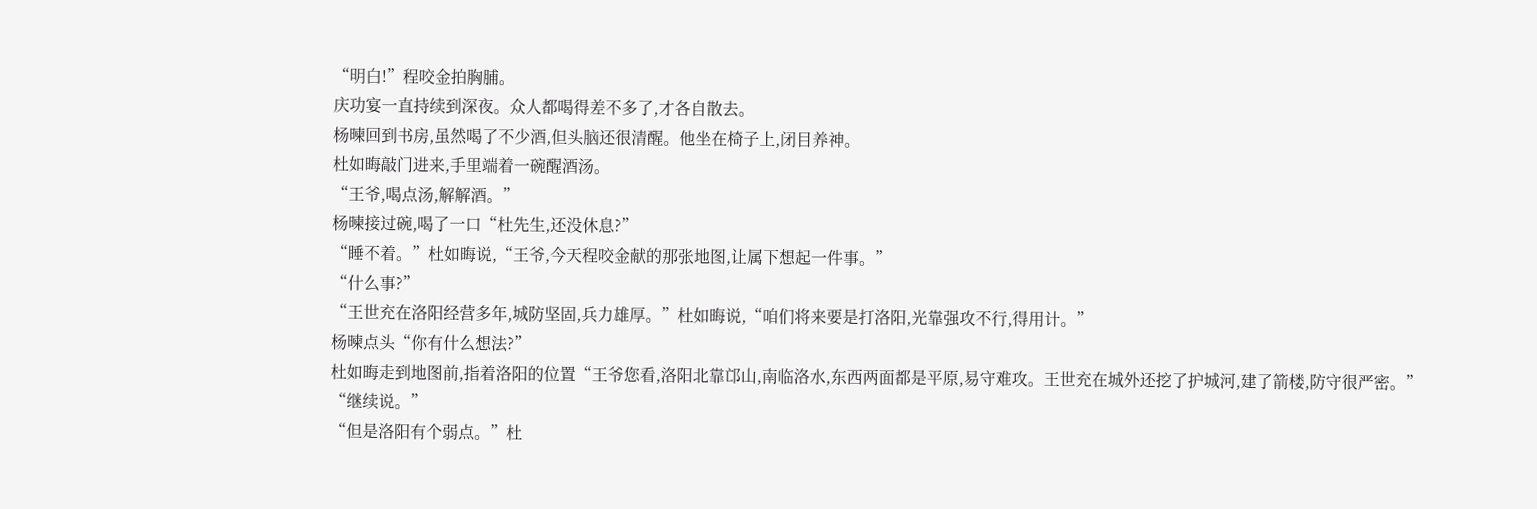“明白!”程咬金拍胸脯。
庆功宴一直持续到深夜。众人都喝得差不多了,才各自散去。
杨暕回到书房,虽然喝了不少酒,但头脑还很清醒。他坐在椅子上,闭目养神。
杜如晦敲门进来,手里端着一碗醒酒汤。
“王爷,喝点汤,解解酒。”
杨暕接过碗,喝了一口“杜先生,还没休息?”
“睡不着。”杜如晦说,“王爷,今天程咬金献的那张地图,让属下想起一件事。”
“什么事?”
“王世充在洛阳经营多年,城防坚固,兵力雄厚。”杜如晦说,“咱们将来要是打洛阳,光靠强攻不行,得用计。”
杨暕点头“你有什么想法?”
杜如晦走到地图前,指着洛阳的位置“王爷您看,洛阳北靠邙山,南临洛水,东西两面都是平原,易守难攻。王世充在城外还挖了护城河,建了箭楼,防守很严密。”
“继续说。”
“但是洛阳有个弱点。”杜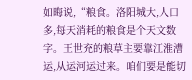如晦说,“粮食。洛阳城大,人口多,每天消耗的粮食是个天文数字。王世充的粮草主要靠江淮漕运,从运河运过来。咱们要是能切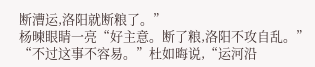断漕运,洛阳就断粮了。”
杨暕眼睛一亮“好主意。断了粮,洛阳不攻自乱。”
“不过这事不容易。”杜如晦说,“运河沿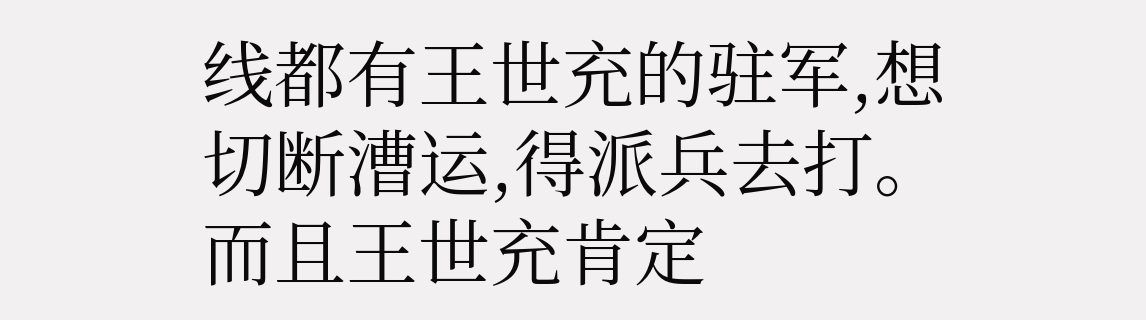线都有王世充的驻军,想切断漕运,得派兵去打。而且王世充肯定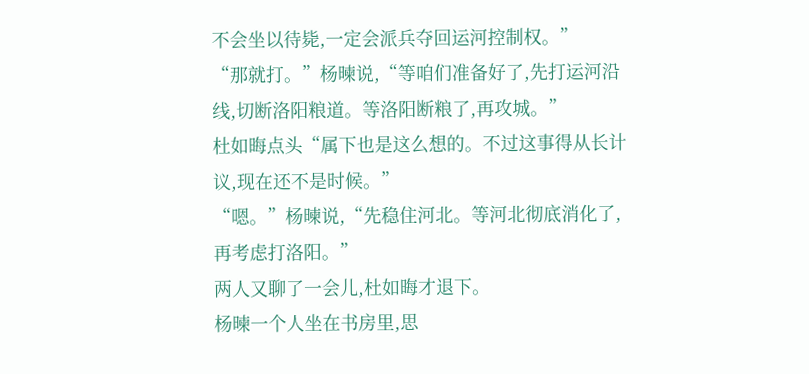不会坐以待毙,一定会派兵夺回运河控制权。”
“那就打。”杨暕说,“等咱们准备好了,先打运河沿线,切断洛阳粮道。等洛阳断粮了,再攻城。”
杜如晦点头“属下也是这么想的。不过这事得从长计议,现在还不是时候。”
“嗯。”杨暕说,“先稳住河北。等河北彻底消化了,再考虑打洛阳。”
两人又聊了一会儿,杜如晦才退下。
杨暕一个人坐在书房里,思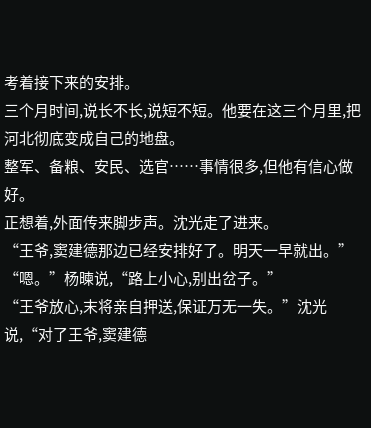考着接下来的安排。
三个月时间,说长不长,说短不短。他要在这三个月里,把河北彻底变成自己的地盘。
整军、备粮、安民、选官……事情很多,但他有信心做好。
正想着,外面传来脚步声。沈光走了进来。
“王爷,窦建德那边已经安排好了。明天一早就出。”
“嗯。”杨暕说,“路上小心,别出岔子。”
“王爷放心,末将亲自押送,保证万无一失。”沈光说,“对了王爷,窦建德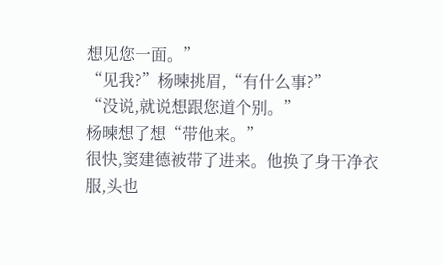想见您一面。”
“见我?”杨暕挑眉,“有什么事?”
“没说,就说想跟您道个别。”
杨暕想了想“带他来。”
很快,窦建德被带了进来。他换了身干净衣服,头也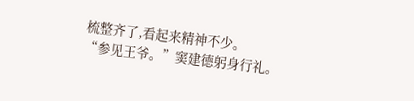梳整齐了,看起来精神不少。
“参见王爷。”窦建德躬身行礼。